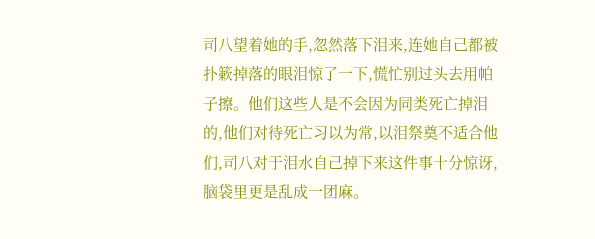司八望着她的手,忽然落下泪来,连她自己都被扑簌掉落的眼泪惊了一下,慌忙别过头去用帕子擦。他们这些人是不会因为同类死亡掉泪的,他们对待死亡习以为常,以泪祭奠不适合他们,司八对于泪水自己掉下来这件事十分惊讶,脑袋里更是乱成一团麻。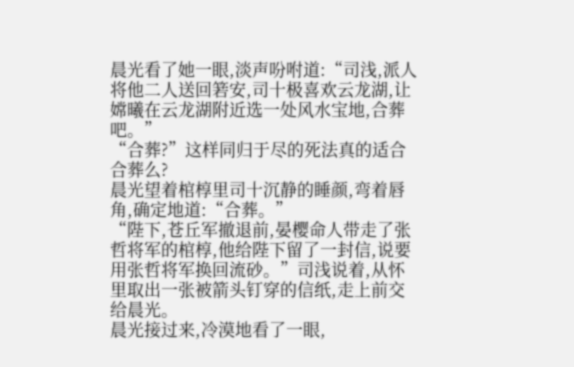晨光看了她一眼,淡声吩咐道:“司浅,派人将他二人送回箬安,司十极喜欢云龙湖,让嫦曦在云龙湖附近选一处风水宝地,合葬吧。”
“合葬?”这样同归于尽的死法真的适合合葬么?
晨光望着棺椁里司十沉静的睡颜,弯着唇角,确定地道:“合葬。”
“陛下,苍丘军撤退前,晏樱命人带走了张哲将军的棺椁,他给陛下留了一封信,说要用张哲将军换回流砂。”司浅说着,从怀里取出一张被箭头钉穿的信纸,走上前交给晨光。
晨光接过来,冷漠地看了一眼,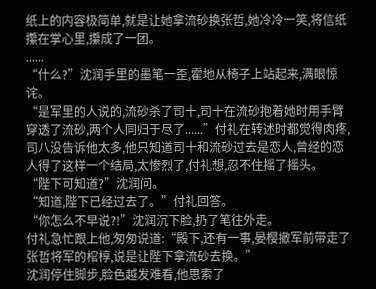纸上的内容极简单,就是让她拿流砂换张哲,她冷冷一笑,将信纸攥在掌心里,攥成了一团。
......
“什么?”沈润手里的墨笔一歪,霍地从椅子上站起来,满眼惊诧。
“是军里的人说的,流砂杀了司十,司十在流砂抱着她时用手臂穿透了流砂,两个人同归于尽了......”付礼在转述时都觉得肉疼,司八没告诉他太多,他只知道司十和流砂过去是恋人,曾经的恋人得了这样一个结局,太惨烈了,付礼想,忍不住摇了摇头。
“陛下可知道?”沈润问。
“知道,陛下已经过去了。”付礼回答。
“你怎么不早说?!”沈润沉下脸,扔了笔往外走。
付礼急忙跟上他,匆匆说道:“殿下,还有一事,晏樱撤军前带走了张哲将军的棺椁,说是让陛下拿流砂去换。”
沈润停住脚步,脸色越发难看,他思索了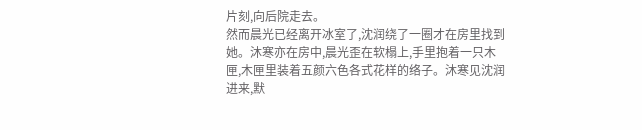片刻,向后院走去。
然而晨光已经离开冰室了,沈润绕了一圈才在房里找到她。沐寒亦在房中,晨光歪在软榻上,手里抱着一只木匣,木匣里装着五颜六色各式花样的络子。沐寒见沈润进来,默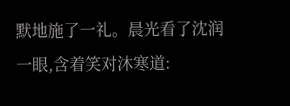默地施了一礼。晨光看了沈润一眼,含着笑对沐寒道: